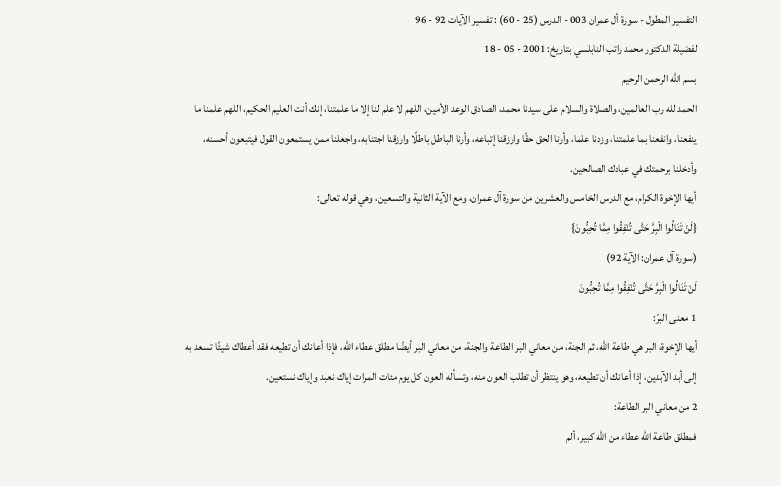التفسير المطول - سورة أل عمران 003 - الدرس (25 - 60) : تفسير الآيات 92 - 96
لفضيلة الدكتور محمد راتب النابلسي بتاريخ: 2001 - 05 - 18
بسم الله الرحمن الرحيم
الحمد لله رب العالمين، والصلاة والسلام على سيدنا محمد، الصادق الوعد الأمين، اللهم لا علم لنا إلا ما علمتنا، إنك أنت العليم الحكيم، اللهم علمنا ما ينفعنا، وانفعنا بما علمتنا، وزدنا علما، وأرنا الحق حقًا وارزقنا إتباعه، وأرنا الباطل باطلًا وارزقنا اجتنابه، واجعلنا ممن يستمعون القول فيتبعون أحسنه، وأدخلنا برحمتك في عبادك الصالحين.
أيها الإخوة الكرام، مع الدرس الخامس والعشرين من سورة آل عمران، ومع الآية الثانية والتسعين، وهي قوله تعالى:
{لَنْ تَنَالُوا الْبِرَّ حَتَّى تُنْفِقُوا مِمَّا تُحِبُّونَ}
(سورة آل عمران: الآية 92)
لَنْ تَنَالُوا الْبِرَّ حَتَّى تُنْفِقُوا مِمَّا تُحِبُّونَ
1 معنى البرّ:
أيها الإخوة، البر هي طاعة الله، ثم الجنة، من معاني البر الطاعة والجنة، من معاني البر أيضًا مطلق عطاء الله، فإذا أعانك أن تطيعه فقد أعطاك شيئًا تسعد به إلى أبد الآبدين، إذا أعانك أن تطيعه، وهو ينتظر أن تطلب العون منه، وتسأله العون كل يوم مئات المرات إياك نعبد وإياك نستعين.
2 من معاني البر الطاعة:
فمطلق طاعة الله عطاء من الله كبير، ألم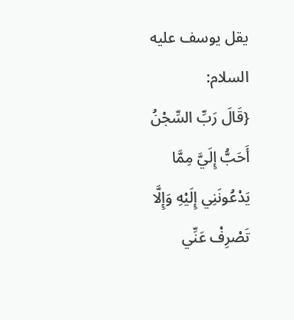يقل يوسف عليه السلام:
{قَالَ رَبِّ السِّجْنُ أَحَبُّ إِلَيَّ مِمَّا يَدْعُونَنِي إِلَيْهِ وَإِلَّا تَصْرِفْ عَنِّي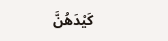كَيْدَهُنَّ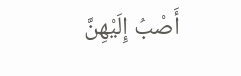أَصْبُ إِلَيْهِنَّ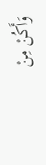وَأَكُنْ مِنْ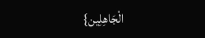الْجَاهِلِين}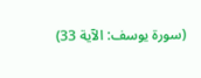(سورة يوسف: الآية 33)